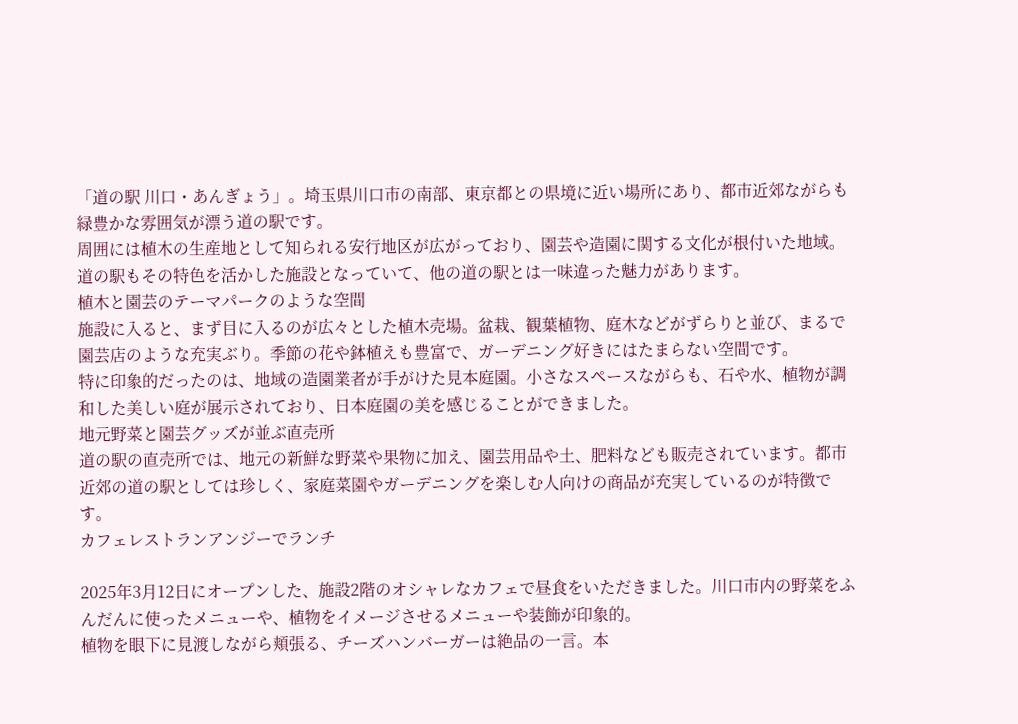「道の駅 川口・あんぎょう」。埼玉県川口市の南部、東京都との県境に近い場所にあり、都市近郊ながらも緑豊かな雰囲気が漂う道の駅です。
周囲には植木の生産地として知られる安行地区が広がっており、園芸や造園に関する文化が根付いた地域。道の駅もその特色を活かした施設となっていて、他の道の駅とは一味違った魅力があります。
植木と園芸のテーマパークのような空間
施設に入ると、まず目に入るのが広々とした植木売場。盆栽、観葉植物、庭木などがずらりと並び、まるで園芸店のような充実ぶり。季節の花や鉢植えも豊富で、ガーデニング好きにはたまらない空間です。
特に印象的だったのは、地域の造園業者が手がけた見本庭園。小さなスペースながらも、石や水、植物が調和した美しい庭が展示されており、日本庭園の美を感じることができました。
地元野菜と園芸グッズが並ぶ直売所
道の駅の直売所では、地元の新鮮な野菜や果物に加え、園芸用品や土、肥料なども販売されています。都市近郊の道の駅としては珍しく、家庭菜園やガーデニングを楽しむ人向けの商品が充実しているのが特徴です。
カフェレストランアンジーでランチ

2025年3月12日にオープンした、施設2階のオシャレなカフェで昼食をいただきました。川口市内の野菜をふんだんに使ったメニューや、植物をイメージさせるメニューや装飾が印象的。
植物を眼下に見渡しながら頬張る、チーズハンバーガーは絶品の一言。本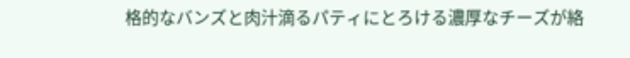格的なバンズと肉汁滴るパティにとろける濃厚なチーズが絡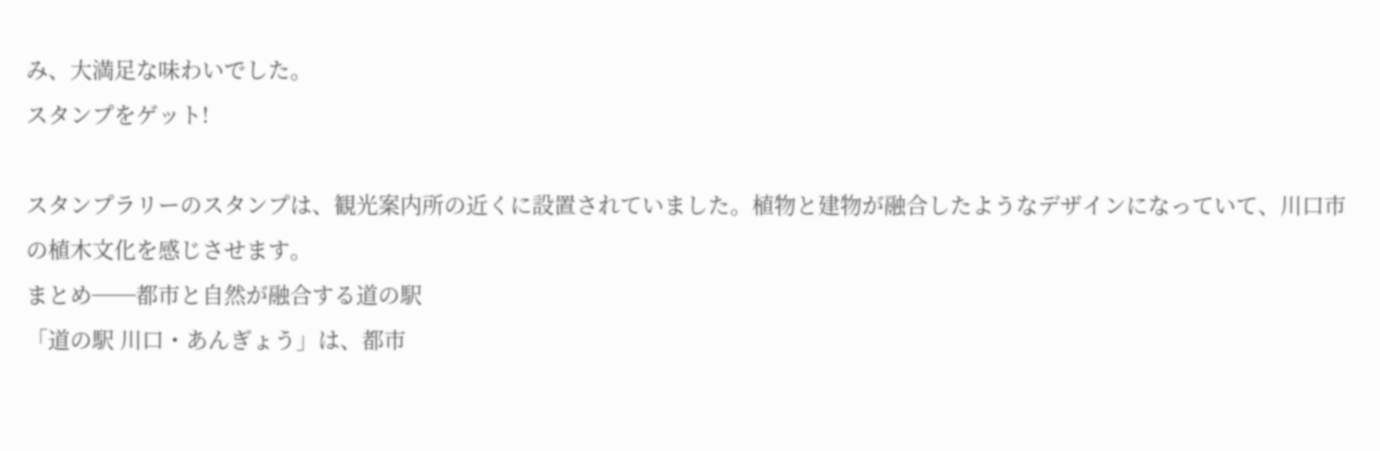み、大満足な味わいでした。
スタンプをゲット!

スタンプラリーのスタンプは、観光案内所の近くに設置されていました。植物と建物が融合したようなデザインになっていて、川口市の植木文化を感じさせます。
まとめ──都市と自然が融合する道の駅
「道の駅 川口・あんぎょう」は、都市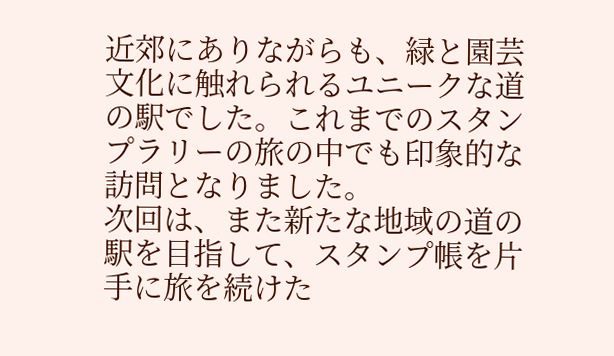近郊にありながらも、緑と園芸文化に触れられるユニークな道の駅でした。これまでのスタンプラリーの旅の中でも印象的な訪問となりました。
次回は、また新たな地域の道の駅を目指して、スタンプ帳を片手に旅を続けた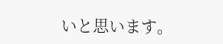いと思います。